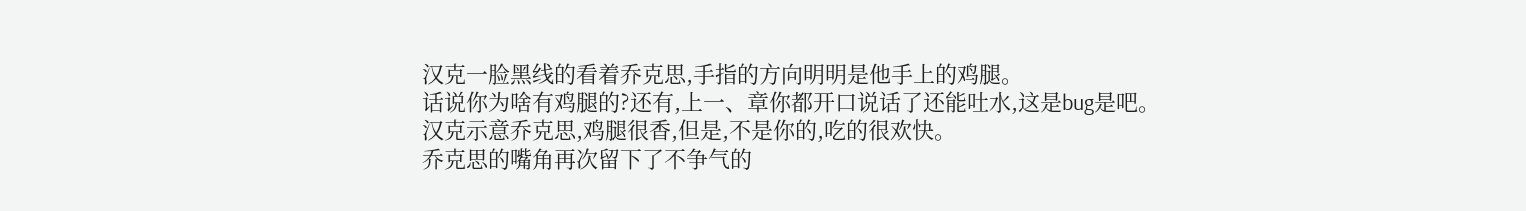汉克一脸黑线的看着乔克思,手指的方向明明是他手上的鸡腿。
话说你为啥有鸡腿的?还有,上一、章你都开口说话了还能吐水,这是bug是吧。
汉克示意乔克思,鸡腿很香,但是,不是你的,吃的很欢快。
乔克思的嘴角再次留下了不争气的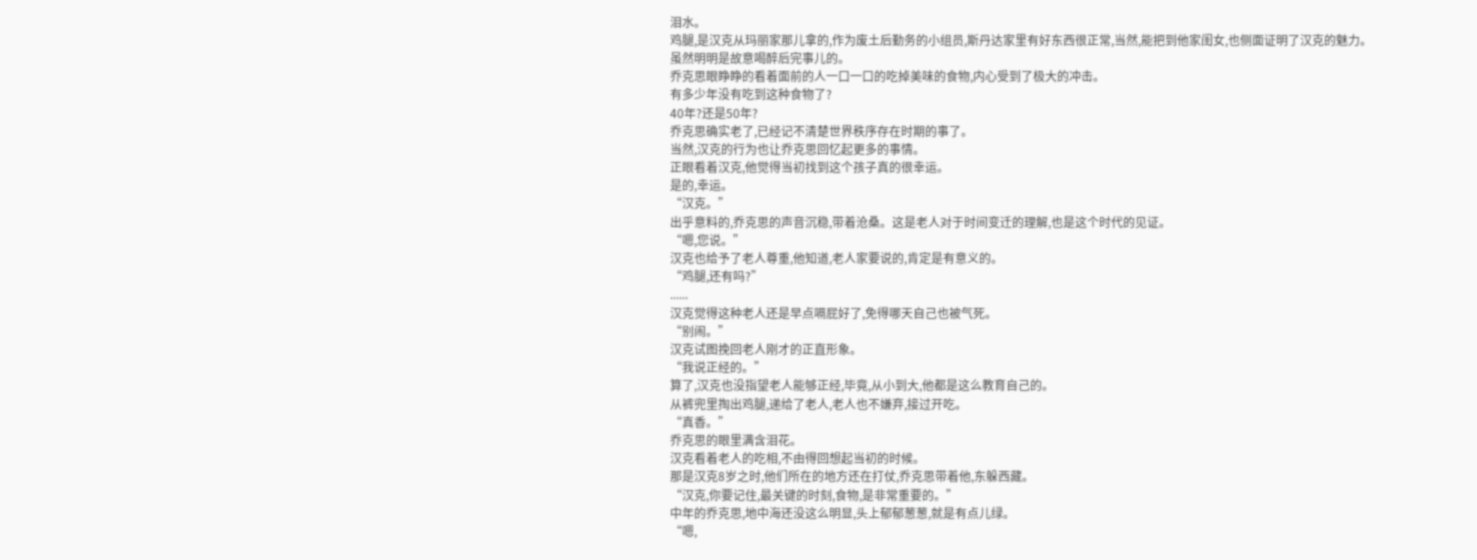泪水。
鸡腿,是汉克从玛丽家那儿拿的,作为废土后勤务的小组员,斯丹达家里有好东西很正常,当然,能把到他家闺女,也侧面证明了汉克的魅力。
虽然明明是故意喝醉后完事儿的。
乔克思眼睁睁的看着面前的人一口一口的吃掉美味的食物,内心受到了极大的冲击。
有多少年没有吃到这种食物了?
40年?还是50年?
乔克思确实老了,已经记不清楚世界秩序存在时期的事了。
当然,汉克的行为也让乔克思回忆起更多的事情。
正眼看着汉克,他觉得当初找到这个孩子真的很幸运。
是的,幸运。
“汉克。”
出乎意料的,乔克思的声音沉稳,带着沧桑。这是老人对于时间变迁的理解,也是这个时代的见证。
“嗯,您说。”
汉克也给予了老人尊重,他知道,老人家要说的,肯定是有意义的。
“鸡腿,还有吗?”
......
汉克觉得这种老人还是早点嗝屁好了,免得哪天自己也被气死。
“别闹。”
汉克试图挽回老人刚才的正直形象。
“我说正经的。”
算了,汉克也没指望老人能够正经,毕竟,从小到大,他都是这么教育自己的。
从裤兜里掏出鸡腿,递给了老人,老人也不嫌弃,接过开吃。
“真香。”
乔克思的眼里满含泪花。
汉克看着老人的吃相,不由得回想起当初的时候。
那是汉克8岁之时,他们所在的地方还在打仗,乔克思带着他,东躲西藏。
“汉克,你要记住,最关键的时刻,食物,是非常重要的。”
中年的乔克思,地中海还没这么明显,头上郁郁葱葱,就是有点儿绿。
“嗯,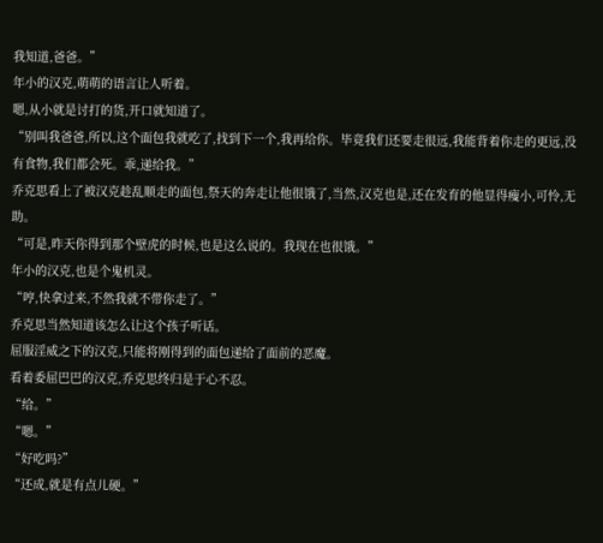我知道,爸爸。”
年小的汉克,萌萌的语言让人听着。
嗯,从小就是讨打的货,开口就知道了。
“别叫我爸爸,所以,这个面包我就吃了,找到下一个,我再给你。毕竟我们还要走很远,我能背着你走的更远,没有食物,我们都会死。乖,递给我。”
乔克思看上了被汉克趁乱顺走的面包,祭天的奔走让他很饿了,当然,汉克也是,还在发育的他显得瘦小,可怜,无助。
“可是,昨天你得到那个壁虎的时候,也是这么说的。我现在也很饿。”
年小的汉克,也是个鬼机灵。
“哼,快拿过来,不然我就不带你走了。”
乔克思当然知道该怎么让这个孩子听话。
屈服淫威之下的汉克,只能将刚得到的面包递给了面前的恶魔。
看着委屈巴巴的汉克,乔克思终归是于心不忍。
“给。”
“嗯。”
“好吃吗?”
“还成,就是有点儿硬。”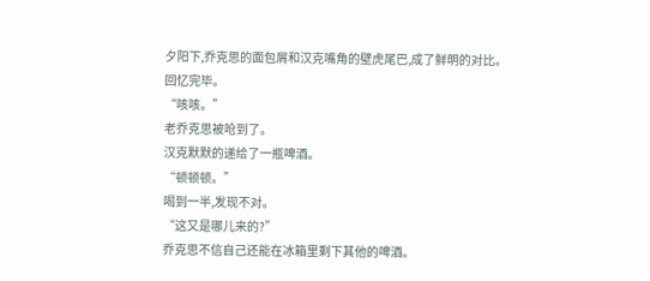夕阳下,乔克思的面包屑和汉克嘴角的壁虎尾巴,成了鲜明的对比。
回忆完毕。
“咳咳。”
老乔克思被呛到了。
汉克默默的递给了一瓶啤酒。
“顿顿顿。”
喝到一半,发现不对。
“这又是哪儿来的?”
乔克思不信自己还能在冰箱里剩下其他的啤酒。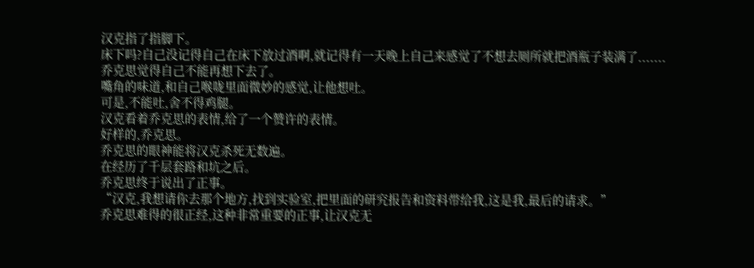汉克指了指脚下。
床下吗?自己没记得自己在床下放过酒啊,就记得有一天晚上自己来感觉了不想去厕所就把酒瓶子装满了.......
乔克思觉得自己不能再想下去了。
嘴角的味道,和自己喉咙里面微妙的感觉,让他想吐。
可是,不能吐,舍不得鸡腿。
汉克看着乔克思的表情,给了一个赞许的表情。
好样的,乔克思。
乔克思的眼神能将汉克杀死无数遍。
在经历了千层套路和坑之后。
乔克思终于说出了正事。
“汉克,我想请你去那个地方,找到实验室,把里面的研究报告和资料带给我,这是我,最后的请求。”
乔克思难得的很正经,这种非常重要的正事,让汉克无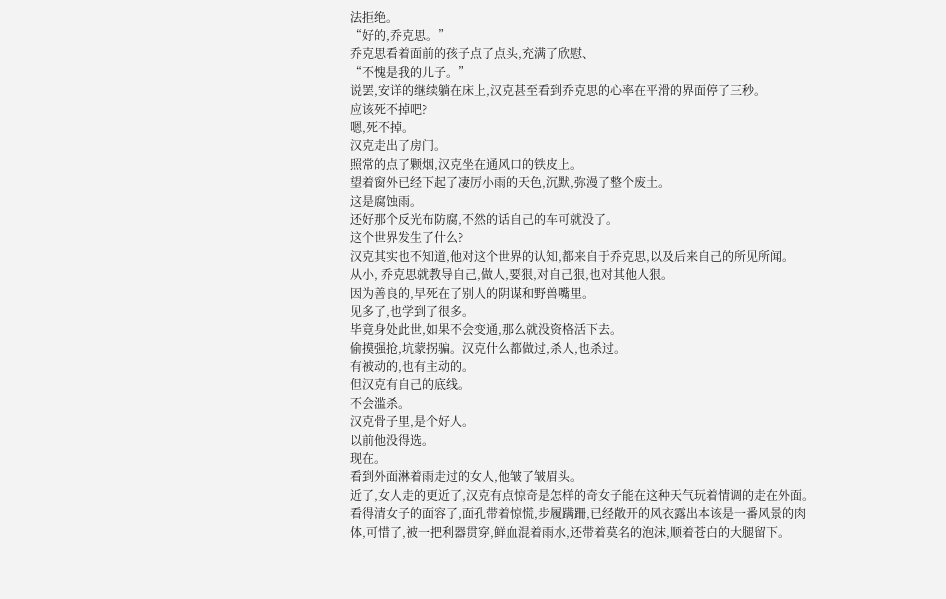法拒绝。
“好的,乔克思。”
乔克思看着面前的孩子点了点头,充满了欣慰、
“不愧是我的儿子。”
说罢,安详的继续躺在床上,汉克甚至看到乔克思的心率在平滑的界面停了三秒。
应该死不掉吧?
嗯,死不掉。
汉克走出了房门。
照常的点了颗烟,汉克坐在通风口的铁皮上。
望着窗外已经下起了凄厉小雨的天色,沉默,弥漫了整个废土。
这是腐蚀雨。
还好那个反光布防腐,不然的话自己的车可就没了。
这个世界发生了什么?
汉克其实也不知道,他对这个世界的认知,都来自于乔克思,以及后来自己的所见所闻。
从小, 乔克思就教导自己,做人,要狠,对自己狠,也对其他人狠。
因为善良的,早死在了别人的阴谋和野兽嘴里。
见多了,也学到了很多。
毕竟身处此世,如果不会变通,那么就没资格活下去。
偷摸强抢,坑蒙拐骗。汉克什么都做过,杀人,也杀过。
有被动的,也有主动的。
但汉克有自己的底线。
不会滥杀。
汉克骨子里,是个好人。
以前他没得选。
现在。
看到外面淋着雨走过的女人,他皱了皱眉头。
近了,女人走的更近了,汉克有点惊奇是怎样的奇女子能在这种天气玩着情调的走在外面。
看得清女子的面容了,面孔带着惊慌,步履蹒跚,已经敞开的风衣露出本该是一番风景的肉体,可惜了,被一把利器贯穿,鲜血混着雨水,还带着莫名的泡沫,顺着苍白的大腿留下。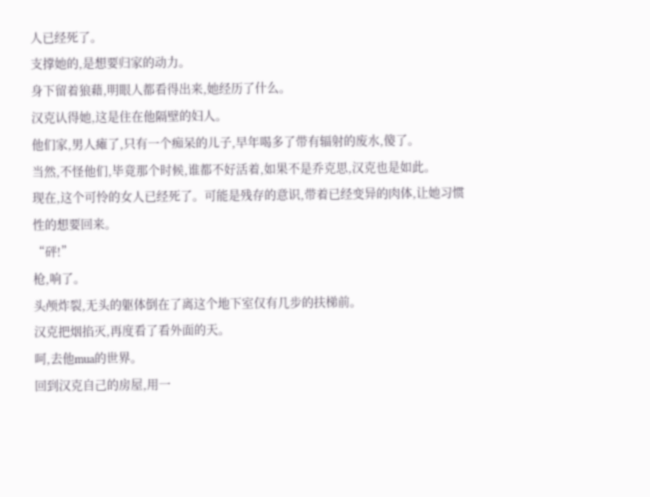人已经死了。
支撑她的,是想要归家的动力。
身下留着狼藉,明眼人都看得出来,她经历了什么。
汉克认得她,这是住在他隔壁的妇人。
他们家,男人瘫了,只有一个痴呆的儿子,早年喝多了带有辐射的废水,傻了。
当然,不怪他们,毕竟那个时候,谁都不好活着,如果不是乔克思,汉克也是如此。
现在,这个可怜的女人已经死了。可能是残存的意识,带着已经变异的肉体,让她习惯性的想要回来。
“砰!”
枪,响了。
头颅炸裂,无头的躯体倒在了离这个地下室仅有几步的扶梯前。
汉克把烟掐灭,再度看了看外面的天。
呵,去他mua的世界。
回到汉克自己的房屋,用一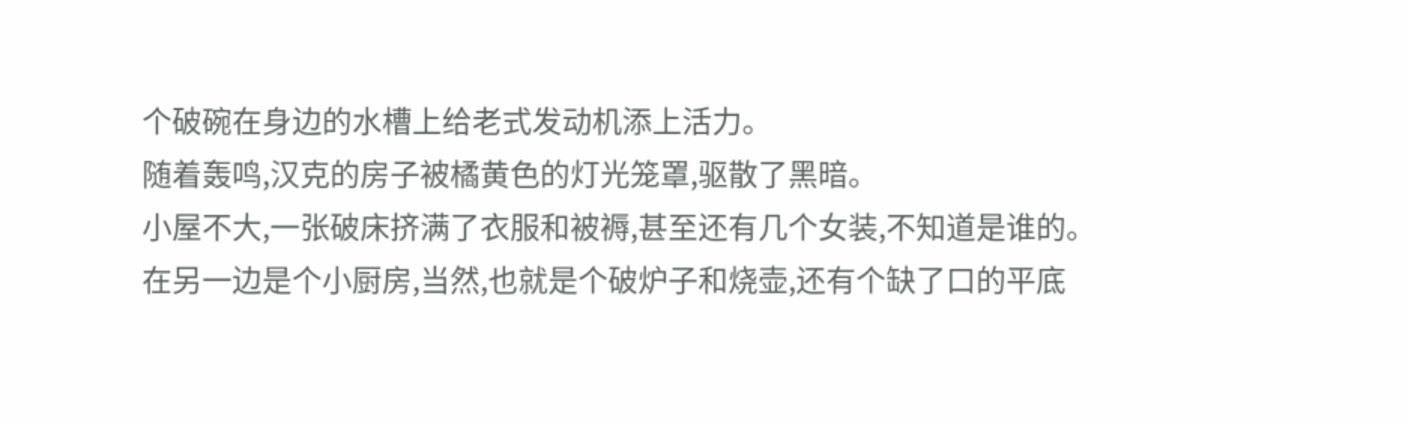个破碗在身边的水槽上给老式发动机添上活力。
随着轰鸣,汉克的房子被橘黄色的灯光笼罩,驱散了黑暗。
小屋不大,一张破床挤满了衣服和被褥,甚至还有几个女装,不知道是谁的。
在另一边是个小厨房,当然,也就是个破炉子和烧壶,还有个缺了口的平底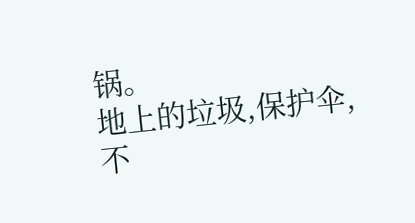锅。
地上的垃圾,保护伞,不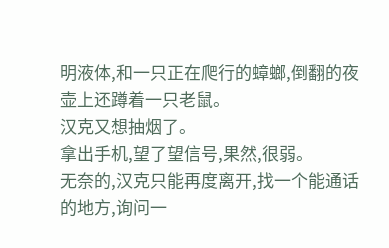明液体,和一只正在爬行的蟑螂,倒翻的夜壶上还蹲着一只老鼠。
汉克又想抽烟了。
拿出手机,望了望信号,果然,很弱。
无奈的,汉克只能再度离开,找一个能通话的地方,询问一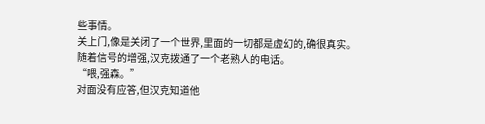些事情。
关上门,像是关闭了一个世界,里面的一切都是虚幻的,确很真实。
随着信号的增强,汉克拨通了一个老熟人的电话。
“喂,强森。”
对面没有应答,但汉克知道他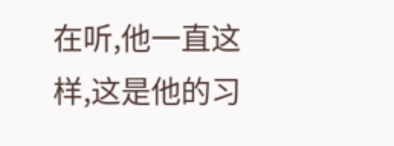在听,他一直这样,这是他的习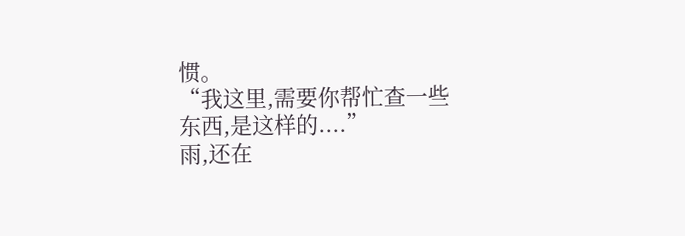惯。
“我这里,需要你帮忙查一些东西,是这样的....”
雨,还在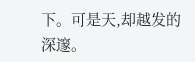下。可是天,却越发的深邃。